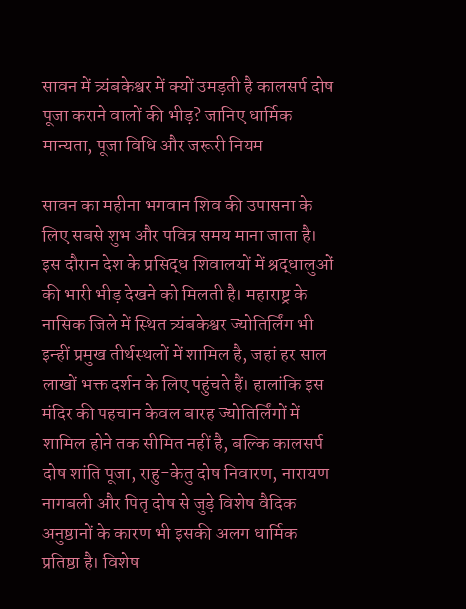सावन में त्र्यंबकेश्वर में क्यों उमड़ती है कालसर्प दोष पूजा कराने वालों की भीड़? जानिए धार्मिक मान्यता, पूजा विधि और जरूरी नियम

सावन का महीना भगवान शिव की उपासना के लिए सबसे शुभ और पवित्र समय माना जाता है। इस दौरान देश के प्रसिद्ध शिवालयों में श्रद्धालुओं की भारी भीड़ देखने को मिलती है। महाराष्ट्र के नासिक जिले में स्थित त्र्यंबकेश्वर ज्योतिर्लिंग भी इन्हीं प्रमुख तीर्थस्थलों में शामिल है, जहां हर साल लाखों भक्त दर्शन के लिए पहुंचते हैं। हालांकि इस मंदिर की पहचान केवल बारह ज्योतिर्लिंगों में शामिल होने तक सीमित नहीं है, बल्कि कालसर्प दोष शांति पूजा, राहु-केतु दोष निवारण, नारायण नागबली और पितृ दोष से जुड़े विशेष वैदिक अनुष्ठानों के कारण भी इसकी अलग धार्मिक प्रतिष्ठा है। विशेष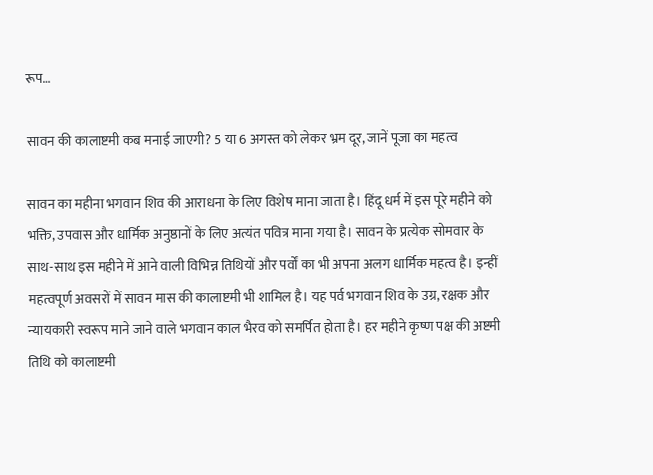रूप…

सावन की कालाष्टमी कब मनाई जाएगी? 5 या 6 अगस्त को लेकर भ्रम दूर, जानें पूजा का महत्व

सावन का महीना भगवान शिव की आराधना के लिए विशेष माना जाता है। हिंदू धर्म में इस पूरे महीने को भक्ति, उपवास और धार्मिक अनुष्ठानों के लिए अत्यंत पवित्र माना गया है। सावन के प्रत्येक सोमवार के साथ-साथ इस महीने में आने वाली विभिन्न तिथियों और पर्वों का भी अपना अलग धार्मिक महत्व है। इन्हीं महत्वपूर्ण अवसरों में सावन मास की कालाष्टमी भी शामिल है। यह पर्व भगवान शिव के उग्र, रक्षक और न्यायकारी स्वरूप माने जाने वाले भगवान काल भैरव को समर्पित होता है। हर महीने कृष्ण पक्ष की अष्टमी तिथि को कालाष्टमी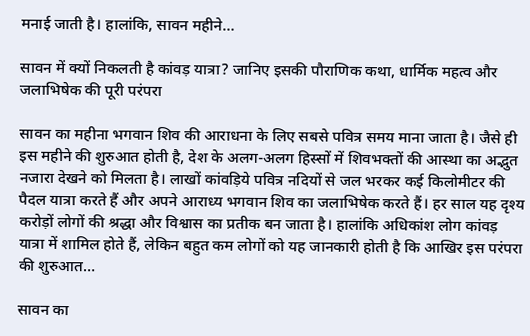मनाई जाती है। हालांकि, सावन महीने…

सावन में क्यों निकलती है कांवड़ यात्रा? जानिए इसकी पौराणिक कथा, धार्मिक महत्व और जलाभिषेक की पूरी परंपरा

सावन का महीना भगवान शिव की आराधना के लिए सबसे पवित्र समय माना जाता है। जैसे ही इस महीने की शुरुआत होती है, देश के अलग-अलग हिस्सों में शिवभक्तों की आस्था का अद्भुत नजारा देखने को मिलता है। लाखों कांवड़िये पवित्र नदियों से जल भरकर कई किलोमीटर की पैदल यात्रा करते हैं और अपने आराध्य भगवान शिव का जलाभिषेक करते हैं। हर साल यह दृश्य करोड़ों लोगों की श्रद्धा और विश्वास का प्रतीक बन जाता है। हालांकि अधिकांश लोग कांवड़ यात्रा में शामिल होते हैं, लेकिन बहुत कम लोगों को यह जानकारी होती है कि आखिर इस परंपरा की शुरुआत…

सावन का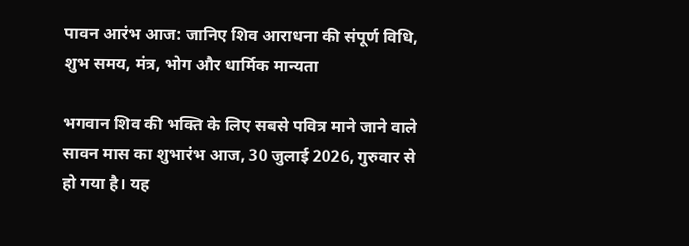पावन आरंभ आज: जानिए शिव आराधना की संपूर्ण विधि, शुभ समय, मंत्र, भोग और धार्मिक मान्यता

भगवान शिव की भक्ति के लिए सबसे पवित्र माने जाने वाले सावन मास का शुभारंभ आज, 30 जुलाई 2026, गुरुवार से हो गया है। यह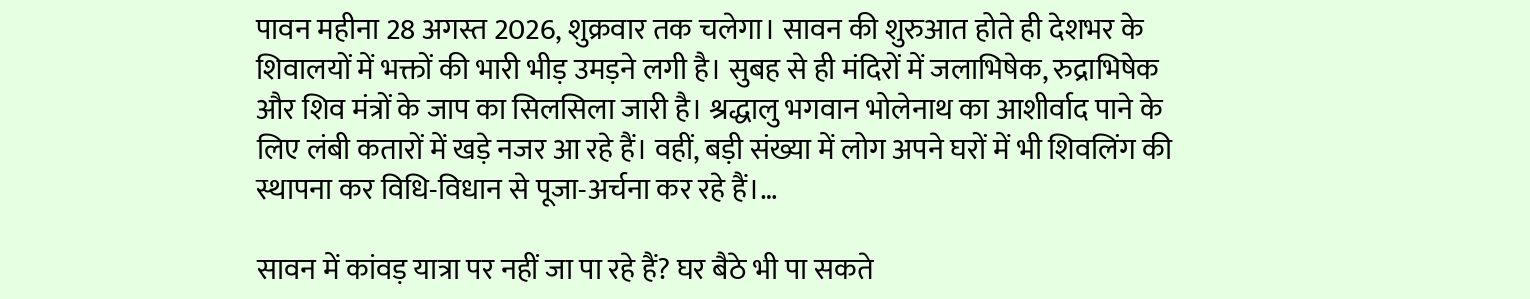पावन महीना 28 अगस्त 2026, शुक्रवार तक चलेगा। सावन की शुरुआत होते ही देशभर के शिवालयों में भक्तों की भारी भीड़ उमड़ने लगी है। सुबह से ही मंदिरों में जलाभिषेक, रुद्राभिषेक और शिव मंत्रों के जाप का सिलसिला जारी है। श्रद्धालु भगवान भोलेनाथ का आशीर्वाद पाने के लिए लंबी कतारों में खड़े नजर आ रहे हैं। वहीं, बड़ी संख्या में लोग अपने घरों में भी शिवलिंग की स्थापना कर विधि-विधान से पूजा-अर्चना कर रहे हैं।…

सावन में कांवड़ यात्रा पर नहीं जा पा रहे हैं? घर बैठे भी पा सकते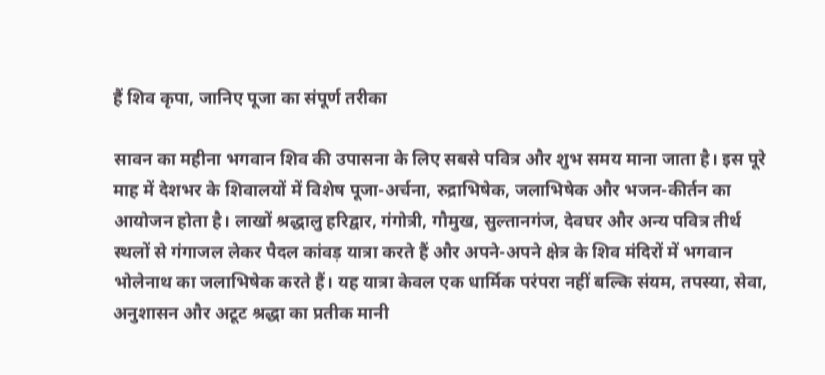हैं शिव कृपा, जानिए पूजा का संपूर्ण तरीका

सावन का महीना भगवान शिव की उपासना के लिए सबसे पवित्र और शुभ समय माना जाता है। इस पूरे माह में देशभर के शिवालयों में विशेष पूजा-अर्चना, रुद्राभिषेक, जलाभिषेक और भजन-कीर्तन का आयोजन होता है। लाखों श्रद्धालु हरिद्वार, गंगोत्री, गौमुख, सुल्तानगंज, देवघर और अन्य पवित्र तीर्थ स्थलों से गंगाजल लेकर पैदल कांवड़ यात्रा करते हैं और अपने-अपने क्षेत्र के शिव मंदिरों में भगवान भोलेनाथ का जलाभिषेक करते हैं। यह यात्रा केवल एक धार्मिक परंपरा नहीं बल्कि संयम, तपस्या, सेवा, अनुशासन और अटूट श्रद्धा का प्रतीक मानी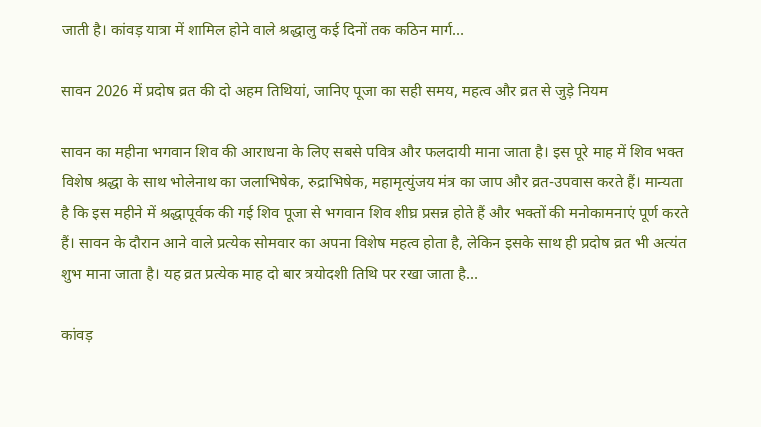जाती है। कांवड़ यात्रा में शामिल होने वाले श्रद्धालु कई दिनों तक कठिन मार्ग…

सावन 2026 में प्रदोष व्रत की दो अहम तिथियां, जानिए पूजा का सही समय, महत्व और व्रत से जुड़े नियम

सावन का महीना भगवान शिव की आराधना के लिए सबसे पवित्र और फलदायी माना जाता है। इस पूरे माह में शिव भक्त विशेष श्रद्धा के साथ भोलेनाथ का जलाभिषेक, रुद्राभिषेक, महामृत्युंजय मंत्र का जाप और व्रत-उपवास करते हैं। मान्यता है कि इस महीने में श्रद्धापूर्वक की गई शिव पूजा से भगवान शिव शीघ्र प्रसन्न होते हैं और भक्तों की मनोकामनाएं पूर्ण करते हैं। सावन के दौरान आने वाले प्रत्येक सोमवार का अपना विशेष महत्व होता है, लेकिन इसके साथ ही प्रदोष व्रत भी अत्यंत शुभ माना जाता है। यह व्रत प्रत्येक माह दो बार त्रयोदशी तिथि पर रखा जाता है…

कांवड़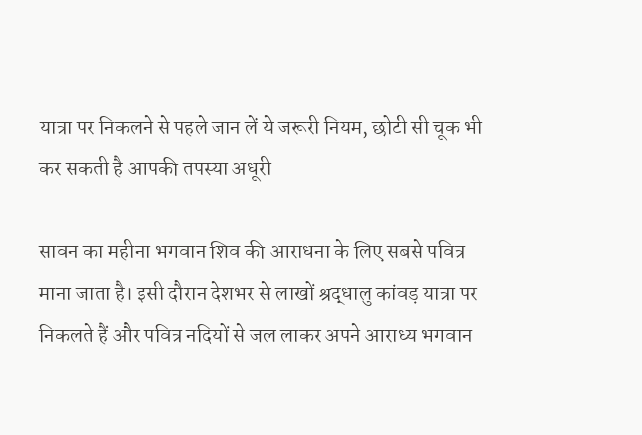यात्रा पर निकलने से पहले जान लें ये जरूरी नियम, छोटी सी चूक भी कर सकती है आपकी तपस्या अधूरी

सावन का महीना भगवान शिव की आराधना के लिए सबसे पवित्र माना जाता है। इसी दौरान देशभर से लाखों श्रद्धालु कांवड़ यात्रा पर निकलते हैं और पवित्र नदियों से जल लाकर अपने आराध्य भगवान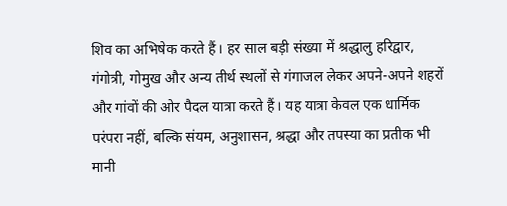शिव का अभिषेक करते हैं। हर साल बड़ी संख्या में श्रद्धालु हरिद्वार, गंगोत्री, गोमुख और अन्य तीर्थ स्थलों से गंगाजल लेकर अपने-अपने शहरों और गांवों की ओर पैदल यात्रा करते हैं। यह यात्रा केवल एक धार्मिक परंपरा नहीं, बल्कि संयम, अनुशासन, श्रद्धा और तपस्या का प्रतीक भी मानी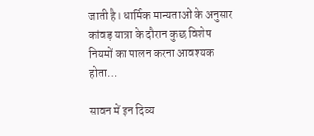जाती है। धार्मिक मान्यताओं के अनुसार कांवड़ यात्रा के दौरान कुछ विशेष नियमों का पालन करना आवश्यक होता…

सावन में इन दिव्य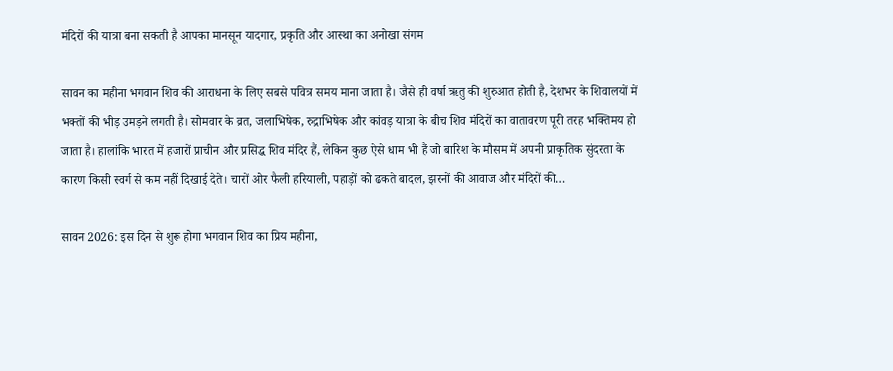मंदिरों की यात्रा बना सकती है आपका मानसून यादगार, प्रकृति और आस्था का अनोखा संगम

सावन का महीना भगवान शिव की आराधना के लिए सबसे पवित्र समय माना जाता है। जैसे ही वर्षा ऋतु की शुरुआत होती है, देशभर के शिवालयों में भक्तों की भीड़ उमड़ने लगती है। सोमवार के व्रत, जलाभिषेक, रुद्राभिषेक और कांवड़ यात्रा के बीच शिव मंदिरों का वातावरण पूरी तरह भक्तिमय हो जाता है। हालांकि भारत में हजारों प्राचीन और प्रसिद्ध शिव मंदिर हैं, लेकिन कुछ ऐसे धाम भी हैं जो बारिश के मौसम में अपनी प्राकृतिक सुंदरता के कारण किसी स्वर्ग से कम नहीं दिखाई देते। चारों ओर फैली हरियाली, पहाड़ों को ढकते बादल, झरनों की आवाज और मंदिरों की…

सावन 2026: इस दिन से शुरू होगा भगवान शिव का प्रिय महीना,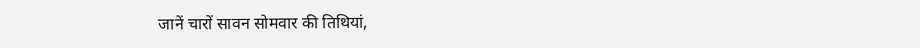जानें चारों सावन सोमवार की तिथियां,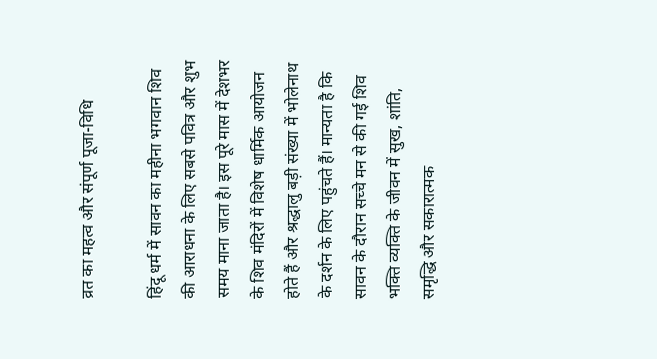व्रत का महत्व और संपूर्ण पूजा-विधि

हिंदू धर्म में सावन का महीना भगवान शिव की आराधना के लिए सबसे पवित्र और शुभ समय माना जाता है। इस पूरे मास में देशभर के शिव मंदिरों में विशेष धार्मिक आयोजन होते हैं और श्रद्धालु बड़ी संख्या में भोलेनाथ के दर्शन के लिए पहुंचते हैं। मान्यता है कि सावन के दौरान सच्चे मन से की गई शिव भक्ति व्यक्ति के जीवन में सुख, शांति, समृद्धि और सकारात्मक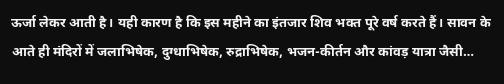ऊर्जा लेकर आती है। यही कारण है कि इस महीने का इंतजार शिव भक्त पूरे वर्ष करते हैं। सावन के आते ही मंदिरों में जलाभिषेक, दुग्धाभिषेक, रुद्राभिषेक, भजन-कीर्तन और कांवड़ यात्रा जैसी…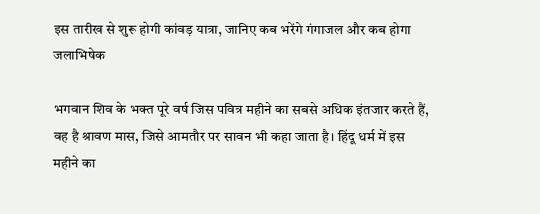इस तारीख से शुरू होगी कांवड़ यात्रा, जानिए कब भरेंगे गंगाजल और कब होगा जलाभिषेक

भगवान शिव के भक्त पूरे वर्ष जिस पवित्र महीने का सबसे अधिक इंतजार करते हैं, वह है श्रावण मास, जिसे आमतौर पर सावन भी कहा जाता है। हिंदू धर्म में इस महीने का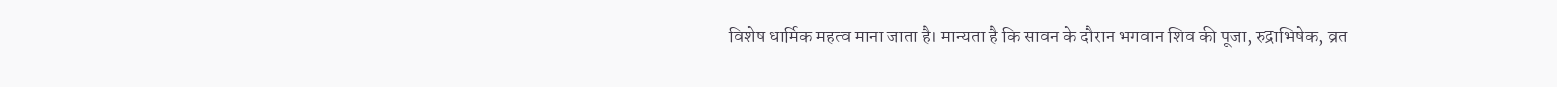विशेष धार्मिक महत्व माना जाता है। मान्यता है कि सावन के दौरान भगवान शिव की पूजा, रुद्राभिषेक, व्रत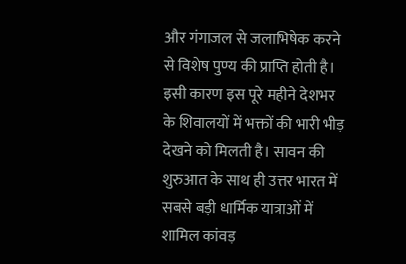और गंगाजल से जलाभिषेक करने से विशेष पुण्य की प्राप्ति होती है। इसी कारण इस पूरे महीने देशभर के शिवालयों में भक्तों की भारी भीड़ देखने को मिलती है। सावन की शुरुआत के साथ ही उत्तर भारत में सबसे बड़ी धार्मिक यात्राओं में शामिल कांवड़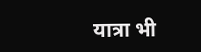यात्रा भी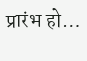प्रारंभ हो…